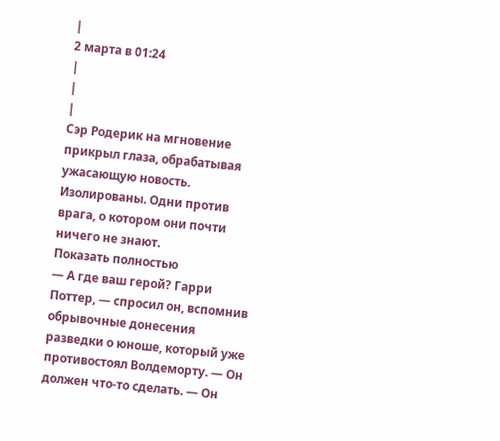|
2 марта в 01:24
|
|
|
Сэр Родерик на мгновение прикрыл глаза, обрабатывая ужасающую новость. Изолированы. Одни против врага, о котором они почти ничего не знают.
Показать полностью
— А где ваш герой? Гарри Поттер, — спросил он, вспомнив обрывочные донесения разведки о юноше, который уже противостоял Волдеморту. — Он должен что-то сделать. — Он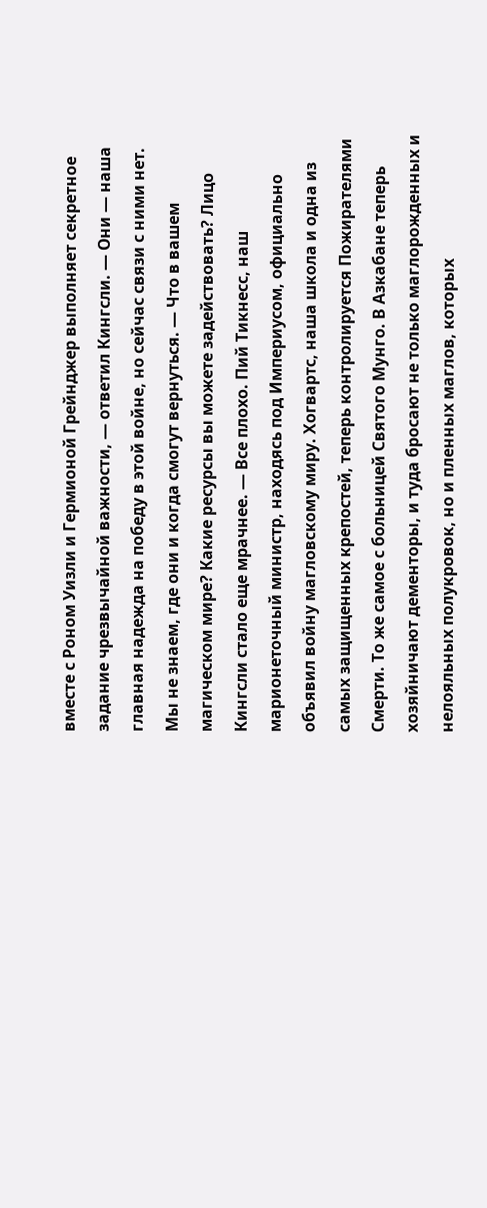вместе с Роном Уизли и Гермионой Грейнджер выполняет секретное задание чрезвычайной важности, — ответил Кингсли. — Они — наша главная надежда на победу в этой войне, но сейчас связи с ними нет. Мы не знаем, где они и когда смогут вернуться. — Что в вашем магическом мире? Какие ресурсы вы можете задействовать? Лицо Кингсли стало еще мрачнее. — Все плохо. Пий Тикнесс, наш марионеточный министр, находясь под Империусом, официально объявил войну магловскому миру. Хогвартс, наша школа и одна из самых защищенных крепостей, теперь контролируется Пожирателями Смерти. То же самое с больницей Святого Мунго. В Азкабане теперь хозяйничают дементоры, и туда бросают не только маглорожденных и нелояльных полукровок, но и пленных маглов, которых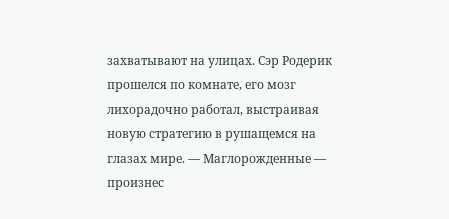захватывают на улицах. Сэр Родерик прошелся по комнате, его мозг лихорадочно работал, выстраивая новую стратегию в рушащемся на глазах мире. — Маглорожденные — произнес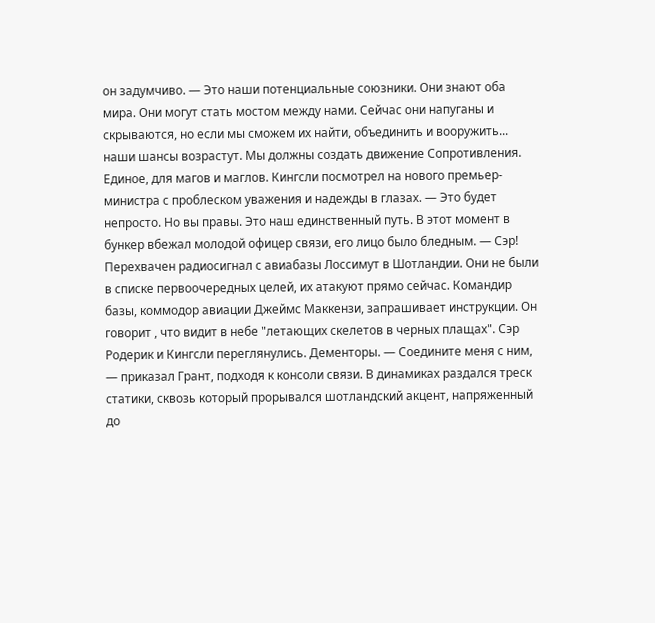он задумчиво. — Это наши потенциальные союзники. Они знают оба мира. Они могут стать мостом между нами. Сейчас они напуганы и скрываются, но если мы сможем их найти, объединить и вооружить... наши шансы возрастут. Мы должны создать движение Сопротивления. Единое, для магов и маглов. Кингсли посмотрел на нового премьер-министра с проблеском уважения и надежды в глазах. — Это будет непросто. Но вы правы. Это наш единственный путь. В этот момент в бункер вбежал молодой офицер связи, его лицо было бледным. — Сэр! Перехвачен радиосигнал с авиабазы Лоссимут в Шотландии. Они не были в списке первоочередных целей, их атакуют прямо сейчас. Командир базы, коммодор авиации Джеймс Маккензи, запрашивает инструкции. Он говорит , что видит в небе "летающих скелетов в черных плащах". Сэр Родерик и Кингсли переглянулись. Дементоры. — Соедините меня с ним, — приказал Грант, подходя к консоли связи. В динамиках раздался треск статики, сквозь который прорывался шотландский акцент, напряженный до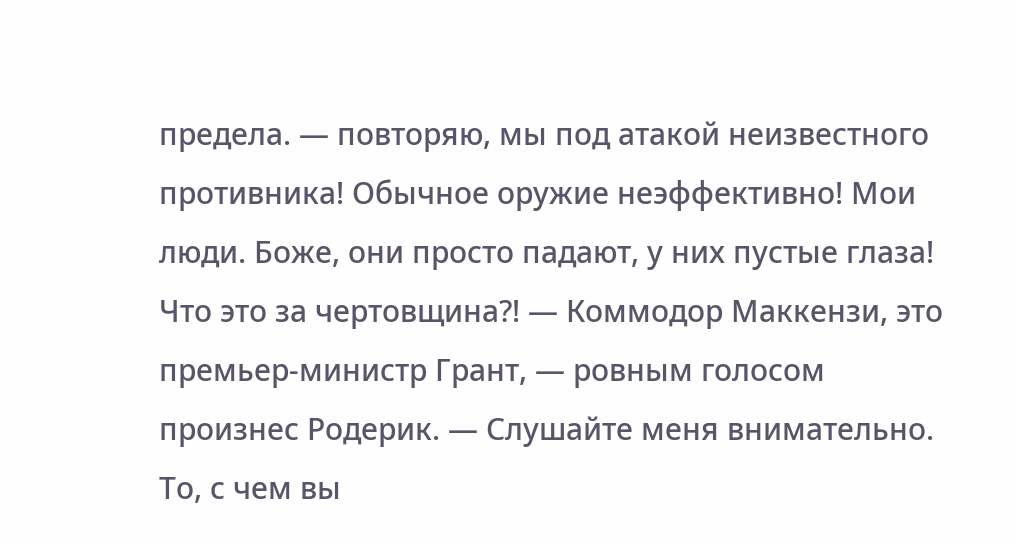предела. — повторяю, мы под атакой неизвестного противника! Обычное оружие неэффективно! Мои люди. Боже, они просто падают, у них пустые глаза! Что это за чертовщина?! — Коммодор Маккензи, это премьер-министр Грант, — ровным голосом произнес Родерик. — Слушайте меня внимательно. То, с чем вы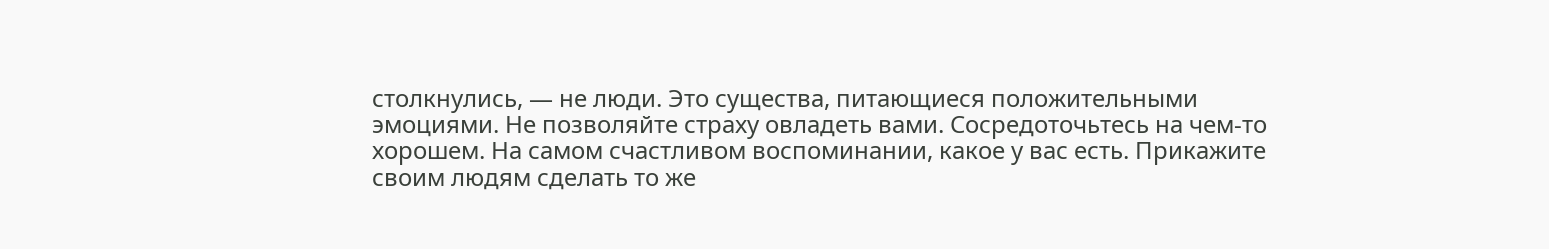столкнулись, — не люди. Это существа, питающиеся положительными эмоциями. Не позволяйте страху овладеть вами. Сосредоточьтесь на чем-то хорошем. На самом счастливом воспоминании, какое у вас есть. Прикажите своим людям сделать то же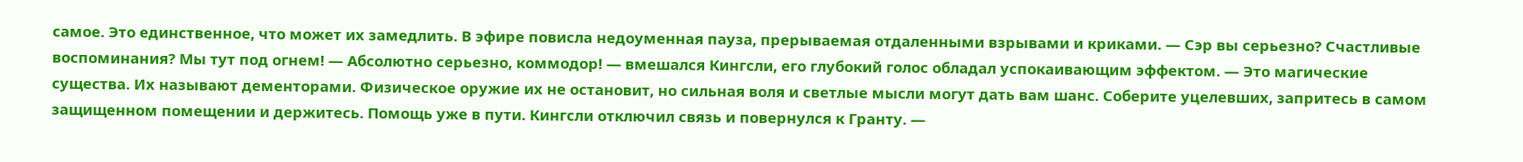самое. Это единственное, что может их замедлить. В эфире повисла недоуменная пауза, прерываемая отдаленными взрывами и криками. — Сэр вы серьезно? Счастливые воспоминания? Мы тут под огнем! — Абсолютно серьезно, коммодор! — вмешался Кингсли, его глубокий голос обладал успокаивающим эффектом. — Это магические существа. Их называют дементорами. Физическое оружие их не остановит, но сильная воля и светлые мысли могут дать вам шанс. Соберите уцелевших, запритесь в самом защищенном помещении и держитесь. Помощь уже в пути. Кингсли отключил связь и повернулся к Гранту. —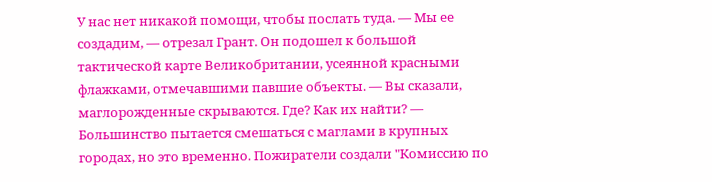У нас нет никакой помощи, чтобы послать туда. — Мы ее создадим, — отрезал Грант. Он подошел к большой тактической карте Великобритании, усеянной красными флажками, отмечавшими павшие объекты. — Вы сказали, маглорожденные скрываются. Где? Как их найти? — Большинство пытается смешаться с маглами в крупных городах, но это временно. Пожиратели создали "Комиссию по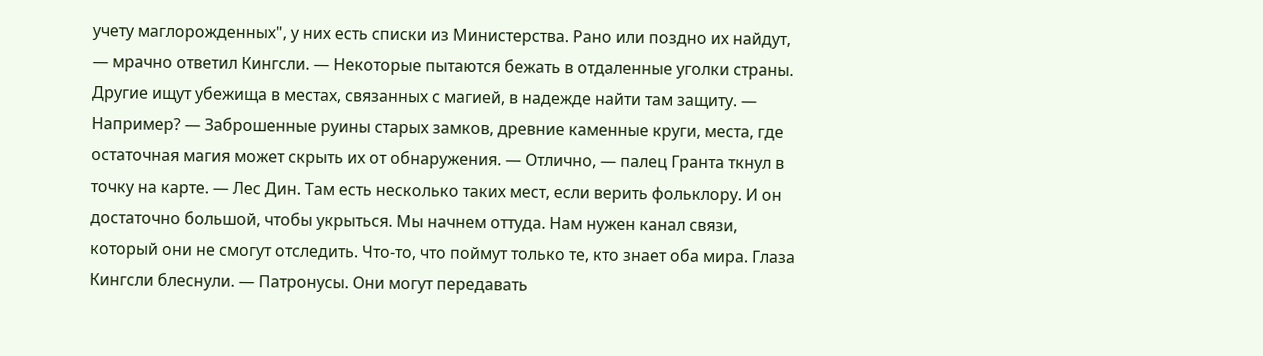учету маглорожденных", у них есть списки из Министерства. Рано или поздно их найдут, — мрачно ответил Кингсли. — Некоторые пытаются бежать в отдаленные уголки страны. Другие ищут убежища в местах, связанных с магией, в надежде найти там защиту. — Например? — Заброшенные руины старых замков, древние каменные круги, места, где остаточная магия может скрыть их от обнаружения. — Отлично, — палец Гранта ткнул в точку на карте. — Лес Дин. Там есть несколько таких мест, если верить фольклору. И он достаточно большой, чтобы укрыться. Мы начнем оттуда. Нам нужен канал связи, который они не смогут отследить. Что-то, что поймут только те, кто знает оба мира. Глаза Кингсли блеснули. — Патронусы. Они могут передавать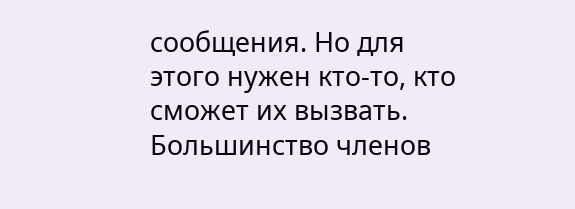сообщения. Но для этого нужен кто-то, кто сможет их вызвать. Большинство членов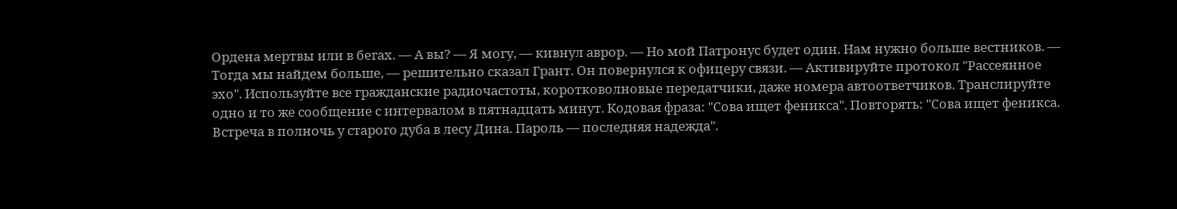Ордена мертвы или в бегах. — А вы? — Я могу, — кивнул аврор. — Но мой Патронус будет один. Нам нужно больше вестников. — Тогда мы найдем больше, — решительно сказал Грант. Он повернулся к офицеру связи. — Активируйте протокол "Рассеянное эхо". Используйте все гражданские радиочастоты, коротковолновые передатчики, даже номера автоответчиков. Транслируйте одно и то же сообщение с интервалом в пятнадцать минут. Кодовая фраза: "Сова ищет феникса". Повторять: "Сова ищет феникса. Встреча в полночь у старого дуба в лесу Дина. Пароль — последняя надежда".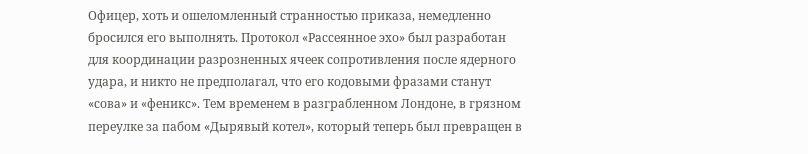Офицер, хоть и ошеломленный странностью приказа, немедленно бросился его выполнять. Протокол «Рассеянное эхо» был разработан для координации разрозненных ячеек сопротивления после ядерного удара, и никто не предполагал, что его кодовыми фразами станут «сова» и «феникс». Тем временем в разграбленном Лондоне, в грязном переулке за пабом «Дырявый котел», который теперь был превращен в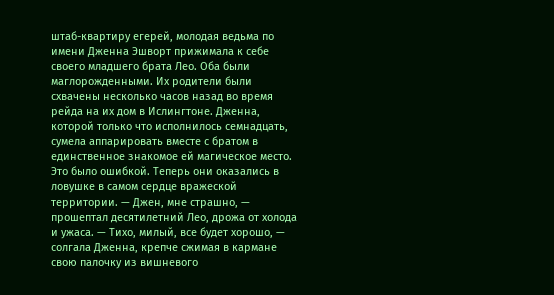штаб-квартиру егерей, молодая ведьма по имени Дженна Эшворт прижимала к себе своего младшего брата Лео. Оба были маглорожденными. Их родители были схвачены несколько часов назад во время рейда на их дом в Ислингтоне. Дженна, которой только что исполнилось семнадцать, сумела аппарировать вместе с братом в единственное знакомое ей магическое место. Это было ошибкой. Теперь они оказались в ловушке в самом сердце вражеской территории. — Джен, мне страшно, — прошептал десятилетний Лео, дрожа от холода и ужаса. — Тихо, милый, все будет хорошо, — солгала Дженна, крепче сжимая в кармане свою палочку из вишневого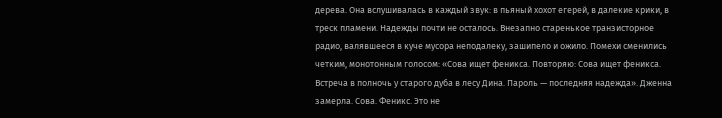дерева. Она вслушивалась в каждый звук: в пьяный хохот егерей, в далекие крики, в треск пламени. Надежды почти не осталось. Внезапно старенькое транзисторное радио, валявшееся в куче мусора неподалеку, зашипело и ожило. Помехи сменились четким, монотонным голосом: «Сова ищет феникса. Повторяю: Сова ищет феникса. Встреча в полночь у старого дуба в лесу Дина. Пароль — последняя надежда». Дженна замерла. Сова. Феникс. Это не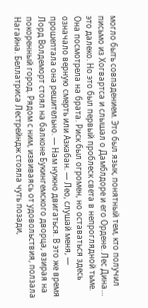могло быть совпадением. Это был язык, понятный тем, кто получил письмо из Хогвартса и слышал о Дамблдоре и его Ордене. Лес Дина… это далеко. Но это был первый проблеск света в непроглядной тьме. Она посмотрела на брата. Риск был огромен, но оставаться здесь означало верную смерть или Азкабан. — Лео, слушай меня, — прошептала она решительно. — Нам нужно двигаться. В это же время Лорд Волдеморт стоял на балконе Букингемского дворца, взирая на покоренный город. Рядом с ним, извиваясь от удовольствия, ползала Нагайна. Беллатриса Лестрейндж стояла чуть позади,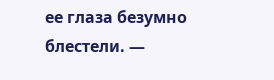ее глаза безумно блестели. —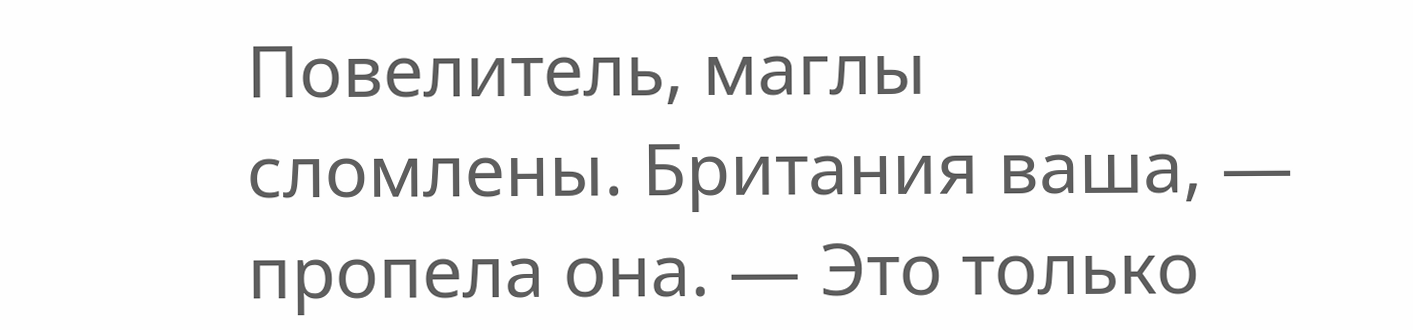Повелитель, маглы сломлены. Британия ваша, — пропела она. — Это только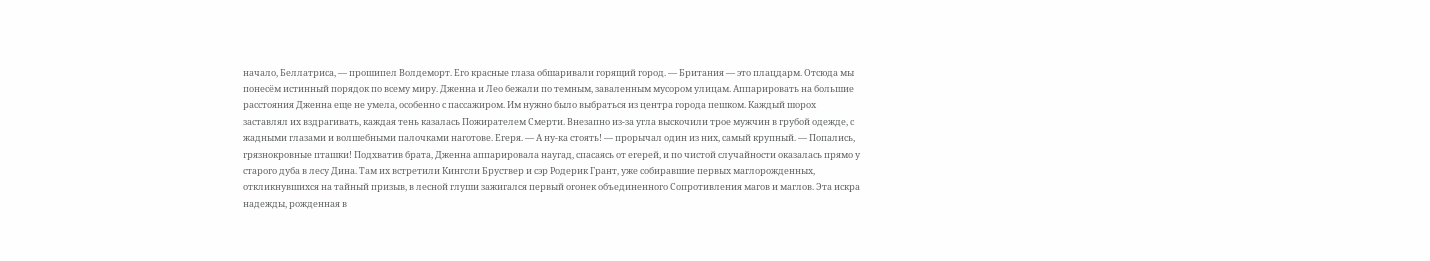начало, Беллатриса, — прошипел Волдеморт. Его красные глаза обшаривали горящий город. — Британия — это плацдарм. Отсюда мы понесём истинный порядок по всему миру. Дженна и Лео бежали по темным, заваленным мусором улицам. Аппарировать на большие расстояния Дженна еще не умела, особенно с пассажиром. Им нужно было выбраться из центра города пешком. Каждый шорох заставлял их вздрагивать, каждая тень казалась Пожирателем Смерти. Внезапно из-за угла выскочили трое мужчин в грубой одежде, с жадными глазами и волшебными палочками наготове. Егеря. — А ну-ка стоять! — прорычал один из них, самый крупный. — Попались, грязнокровные пташки! Подхватив брата, Дженна аппарировала наугад, спасаясь от егерей, и по чистой случайности оказалась прямо у старого дуба в лесу Дина. Там их встретили Кингсли Бруствер и сэр Родерик Грант, уже собиравшие первых маглорожденных, откликнувшихся на тайный призыв, в лесной глуши зажигался первый огонек объединенного Сопротивления магов и маглов. Эта искра надежды, рожденная в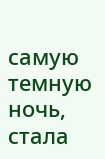самую темную ночь, стала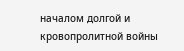началом долгой и кровопролитной войны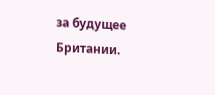за будущее Британии.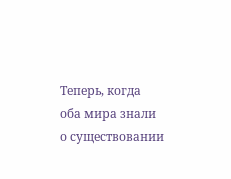Теперь, когда оба мира знали о существовании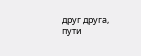друг друга, пути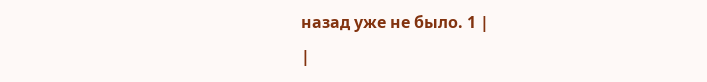назад уже не было. 1 |
|